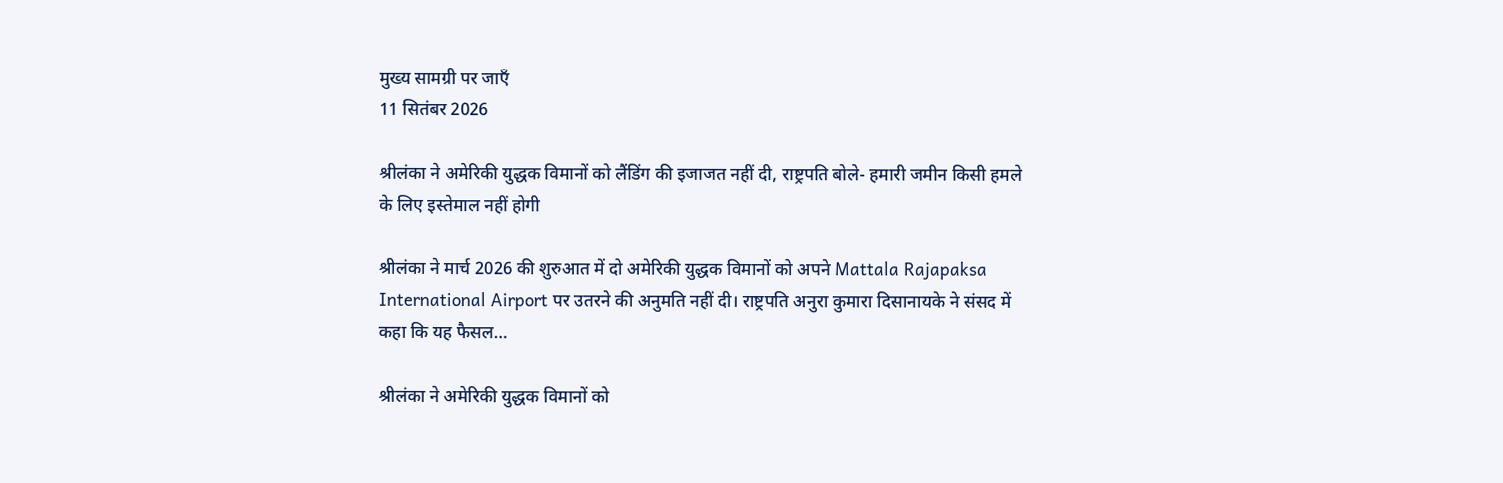मुख्य सामग्री पर जाएँ
11 सितंबर 2026

श्रीलंका ने अमेरिकी युद्धक विमानों को लैंडिंग की इजाजत नहीं दी, राष्ट्रपति बोले- हमारी जमीन किसी हमले के लिए इस्तेमाल नहीं होगी

श्रीलंका ने मार्च 2026 की शुरुआत में दो अमेरिकी युद्धक विमानों को अपने Mattala Rajapaksa International Airport पर उतरने की अनुमति नहीं दी। राष्ट्रपति अनुरा कुमारा दिसानायके ने संसद में कहा कि यह फैसल…

श्रीलंका ने अमेरिकी युद्धक विमानों को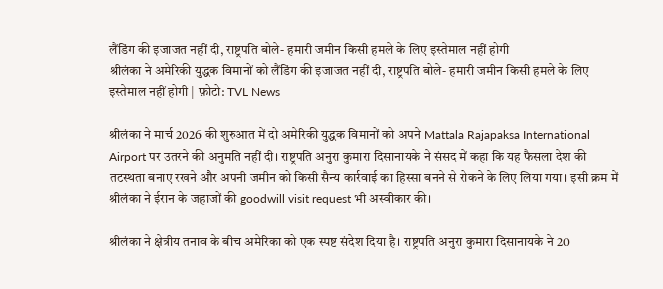लैंडिंग की इजाजत नहीं दी, राष्ट्रपति बोले- हमारी जमीन किसी हमले के लिए इस्तेमाल नहीं होगी
श्रीलंका ने अमेरिकी युद्धक विमानों को लैंडिंग की इजाजत नहीं दी, राष्ट्रपति बोले- हमारी जमीन किसी हमले के लिए इस्तेमाल नहीं होगी | फ़ोटो: TVL News

श्रीलंका ने मार्च 2026 की शुरुआत में दो अमेरिकी युद्धक विमानों को अपने Mattala Rajapaksa International Airport पर उतरने की अनुमति नहीं दी। राष्ट्रपति अनुरा कुमारा दिसानायके ने संसद में कहा कि यह फैसला देश की तटस्थता बनाए रखने और अपनी जमीन को किसी सैन्य कार्रवाई का हिस्सा बनने से रोकने के लिए लिया गया। इसी क्रम में श्रीलंका ने ईरान के जहाजों की goodwill visit request भी अस्वीकार की।

श्रीलंका ने क्षेत्रीय तनाव के बीच अमेरिका को एक स्पष्ट संदेश दिया है। राष्ट्रपति अनुरा कुमारा दिसानायके ने 20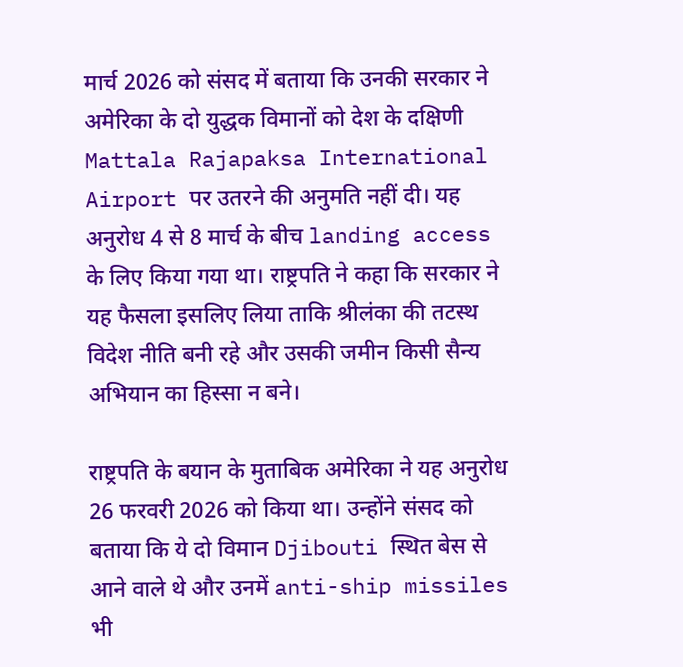मार्च 2026 को संसद में बताया कि उनकी सरकार ने अमेरिका के दो युद्धक विमानों को देश के दक्षिणी Mattala Rajapaksa International Airport पर उतरने की अनुमति नहीं दी। यह अनुरोध 4 से 8 मार्च के बीच landing access के लिए किया गया था। राष्ट्रपति ने कहा कि सरकार ने यह फैसला इसलिए लिया ताकि श्रीलंका की तटस्थ विदेश नीति बनी रहे और उसकी जमीन किसी सैन्य अभियान का हिस्सा न बने।

राष्ट्रपति के बयान के मुताबिक अमेरिका ने यह अनुरोध 26 फरवरी 2026 को किया था। उन्होंने संसद को बताया कि ये दो विमान Djibouti स्थित बेस से आने वाले थे और उनमें anti-ship missiles भी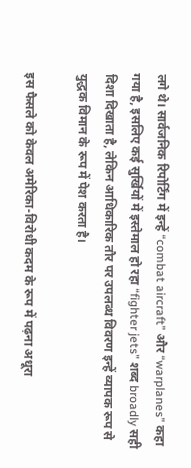लगे थे। सार्वजनिक रिपोर्टिंग में इन्हें “combat aircraft” और “warplanes” कहा गया है, इसलिए कई सुर्खियों में इस्तेमाल हो रहा “fighter jets” शब्द broadly सही दिशा दिखाता है, लेकिन आधिकारिक तौर पर उपलब्ध विवरण इन्हें व्यापक रूप से युद्धक विमान के रूप में पेश करता है।

इस फैसले को केवल अमेरिका-विरोधी कदम के रूप में पढ़ना अधूरा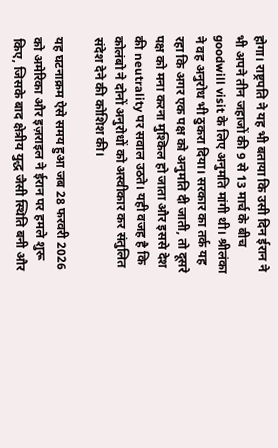होगा। राष्ट्रपति ने यह भी बताया कि उसी दिन ईरान ने भी अपने तीन जहाजों की 9 से 13 मार्च के बीच goodwill visit के लिए अनुमति मांगी थी। श्रीलंका ने वह अनुरोध भी ठुकरा दिया। सरकार का तर्क यह रहा कि अगर एक पक्ष को अनुमति दी जाती, तो दूसरे पक्ष को मना करना मुश्किल हो जाता और इससे देश की neutrality पर सवाल उठते। यही वजह है कि कोलंबो ने दोनों अनुरोधों को अस्वीकार कर संतुलित संदेश देने की कोशिश की।

यह घटनाक्रम ऐसे समय हुआ जब 28 फरवरी 2026 को अमेरिका और इज़राइल ने ईरान पर हमले शुरू किए, जिसके बाद क्षेत्रीय युद्ध जैसी स्थिति बनी और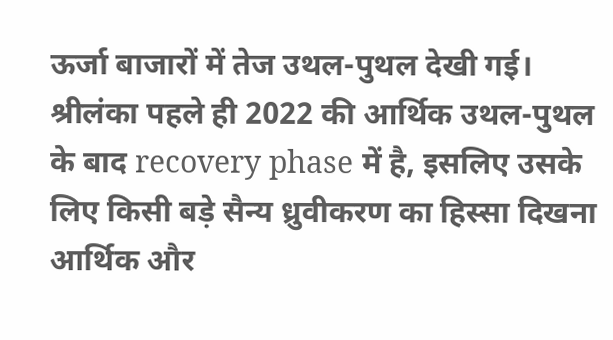ऊर्जा बाजारों में तेज उथल-पुथल देखी गई। श्रीलंका पहले ही 2022 की आर्थिक उथल-पुथल के बाद recovery phase में है, इसलिए उसके लिए किसी बड़े सैन्य ध्रुवीकरण का हिस्सा दिखना आर्थिक और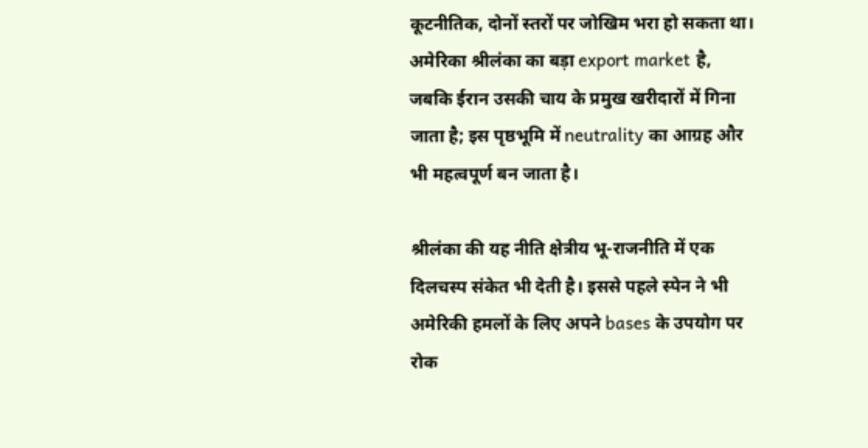कूटनीतिक, दोनों स्तरों पर जोखिम भरा हो सकता था। अमेरिका श्रीलंका का बड़ा export market है, जबकि ईरान उसकी चाय के प्रमुख खरीदारों में गिना जाता है; इस पृष्ठभूमि में neutrality का आग्रह और भी महत्वपूर्ण बन जाता है।

श्रीलंका की यह नीति क्षेत्रीय भू-राजनीति में एक दिलचस्प संकेत भी देती है। इससे पहले स्पेन ने भी अमेरिकी हमलों के लिए अपने bases के उपयोग पर रोक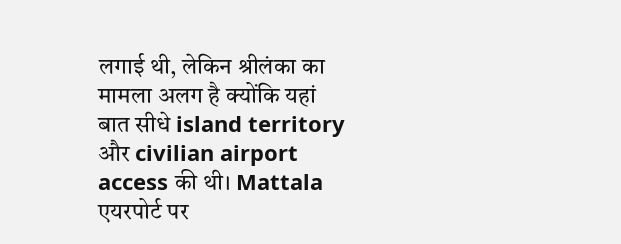लगाई थी, लेकिन श्रीलंका का मामला अलग है क्योंकि यहां बात सीधे island territory और civilian airport access की थी। Mattala एयरपोर्ट पर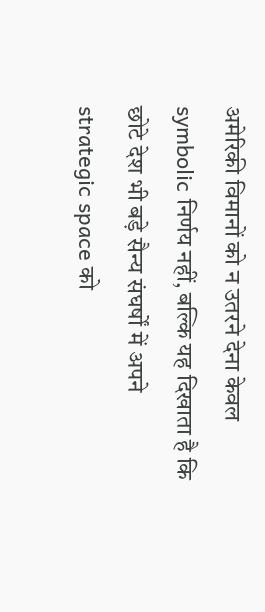अमेरिकी विमानों को न उतरने देना केवल symbolic निर्णय नहीं, बल्कि यह दिखाता है कि छोटे देश भी बड़े सैन्य संघर्षों में अपने strategic space को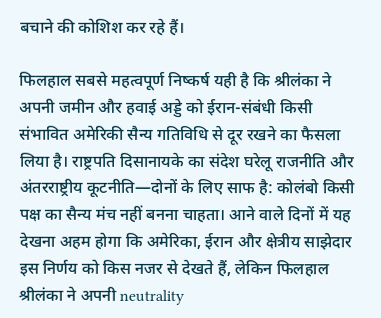बचाने की कोशिश कर रहे हैं।

फिलहाल सबसे महत्वपूर्ण निष्कर्ष यही है कि श्रीलंका ने अपनी जमीन और हवाई अड्डे को ईरान-संबंधी किसी संभावित अमेरिकी सैन्य गतिविधि से दूर रखने का फैसला लिया है। राष्ट्रपति दिसानायके का संदेश घरेलू राजनीति और अंतरराष्ट्रीय कूटनीति—दोनों के लिए साफ है: कोलंबो किसी पक्ष का सैन्य मंच नहीं बनना चाहता। आने वाले दिनों में यह देखना अहम होगा कि अमेरिका, ईरान और क्षेत्रीय साझेदार इस निर्णय को किस नजर से देखते हैं, लेकिन फिलहाल श्रीलंका ने अपनी neutrality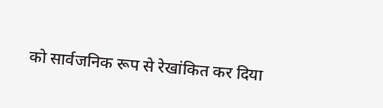को सार्वजनिक रूप से रेखांकित कर दिया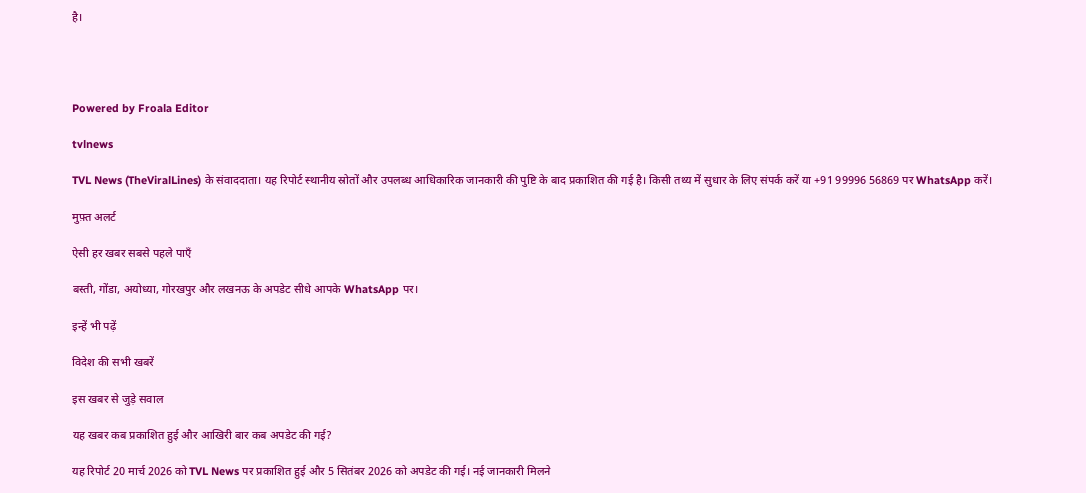है।




Powered by Froala Editor

tvlnews

TVL News (TheViralLines) के संवाददाता। यह रिपोर्ट स्थानीय स्रोतों और उपलब्ध आधिकारिक जानकारी की पुष्टि के बाद प्रकाशित की गई है। किसी तथ्य में सुधार के लिए संपर्क करें या +91 99996 56869 पर WhatsApp करें।

मुफ़्त अलर्ट

ऐसी हर खबर सबसे पहले पाएँ

बस्ती, गोंडा, अयोध्या, गोरखपुर और लखनऊ के अपडेट सीधे आपके WhatsApp पर।

इन्हें भी पढ़ें

विदेश की सभी खबरें

इस खबर से जुड़े सवाल

यह खबर कब प्रकाशित हुई और आखिरी बार कब अपडेट की गई?

यह रिपोर्ट 20 मार्च 2026 को TVL News पर प्रकाशित हुई और 5 सितंबर 2026 को अपडेट की गई। नई जानकारी मिलने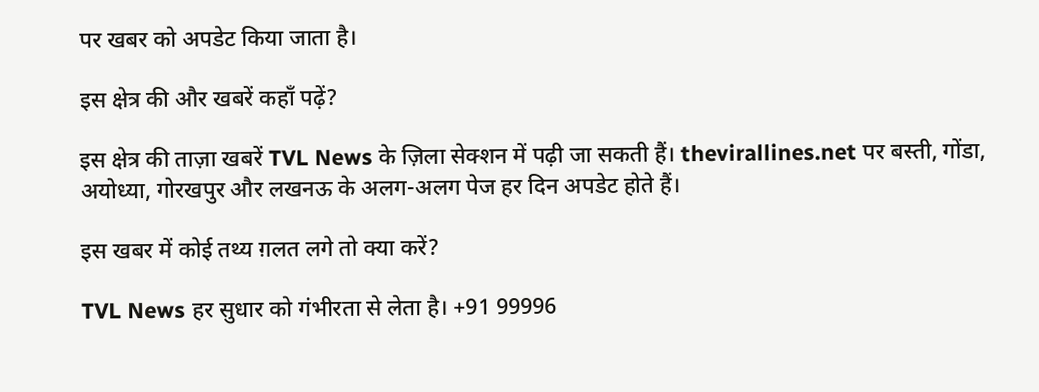पर खबर को अपडेट किया जाता है।

इस क्षेत्र की और खबरें कहाँ पढ़ें?

इस क्षेत्र की ताज़ा खबरें TVL News के ज़िला सेक्शन में पढ़ी जा सकती हैं। thevirallines.net पर बस्ती, गोंडा, अयोध्या, गोरखपुर और लखनऊ के अलग-अलग पेज हर दिन अपडेट होते हैं।

इस खबर में कोई तथ्य ग़लत लगे तो क्या करें?

TVL News हर सुधार को गंभीरता से लेता है। +91 99996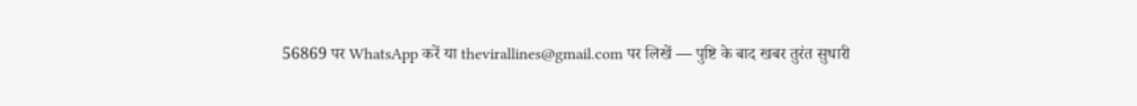56869 पर WhatsApp करें या thevirallines@gmail.com पर लिखें — पुष्टि के बाद खबर तुरंत सुधारी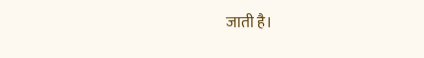जाती है।